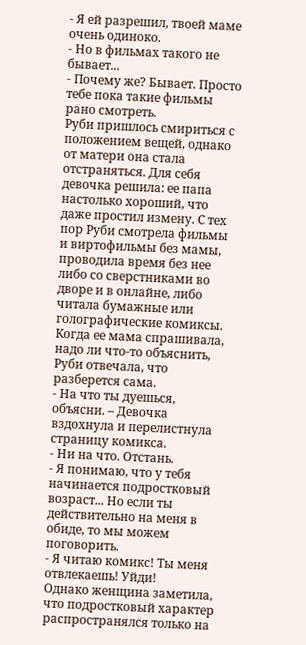- Я ей разрешил, твоей маме очень одиноко.
- Но в фильмах такого не бывает...
- Почему же? Бывает. Просто тебе пока такие фильмы рано смотреть.
Руби пришлось смириться с положением вещей, однако от матери она стала отстраняться. Для себя девочка решила: ее папа настолько хороший, что даже простил измену. С тех пор Руби смотрела фильмы и виртофильмы без мамы, проводила время без нее либо со сверстниками во дворе и в онлайне, либо читала бумажные или голографические комиксы. Когда ее мама спрашивала, надо ли что-то объяснить, Руби отвечала, что разберется сама.
- На что ты дуешься, объясни. – Девочка вздохнула и перелистнула страницу комикса.
- Ни на что. Отстань.
- Я понимаю, что у тебя начинается подростковый возраст... Но если ты действительно на меня в обиде, то мы можем поговорить.
- Я читаю комикс! Ты меня отвлекаешь! Уйди!
Однако женщина заметила, что подростковый характер распространялся только на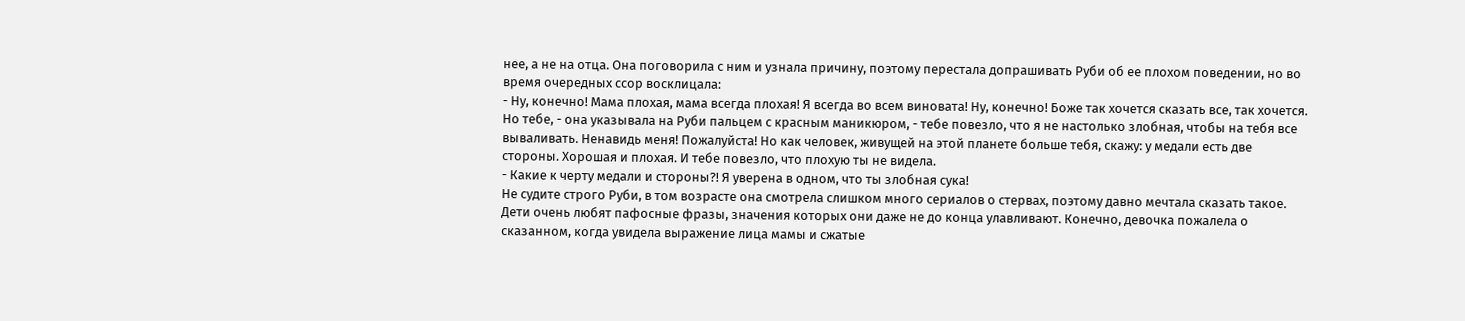нее, а не на отца. Она поговорила с ним и узнала причину, поэтому перестала допрашивать Руби об ее плохом поведении, но во время очередных ссор восклицала:
- Ну, конечно! Мама плохая, мама всегда плохая! Я всегда во всем виновата! Ну, конечно! Боже так хочется сказать все, так хочется. Но тебе, - она указывала на Руби пальцем с красным маникюром, - тебе повезло, что я не настолько злобная, чтобы на тебя все вываливать. Ненавидь меня! Пожалуйста! Но как человек, живущей на этой планете больше тебя, скажу: у медали есть две стороны. Хорошая и плохая. И тебе повезло, что плохую ты не видела.
- Какие к черту медали и стороны?! Я уверена в одном, что ты злобная сука!
Не судите строго Руби, в том возрасте она смотрела слишком много сериалов о стервах, поэтому давно мечтала сказать такое. Дети очень любят пафосные фразы, значения которых они даже не до конца улавливают. Конечно, девочка пожалела о сказанном, когда увидела выражение лица мамы и сжатые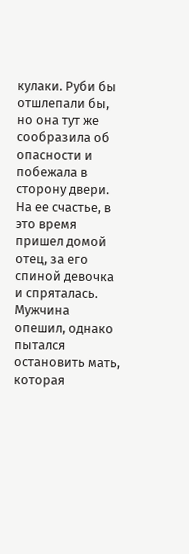кулаки. Руби бы отшлепали бы, но она тут же сообразила об опасности и побежала в сторону двери. На ее счастье, в это время пришел домой отец, за его спиной девочка и спряталась. Мужчина опешил, однако пытался остановить мать, которая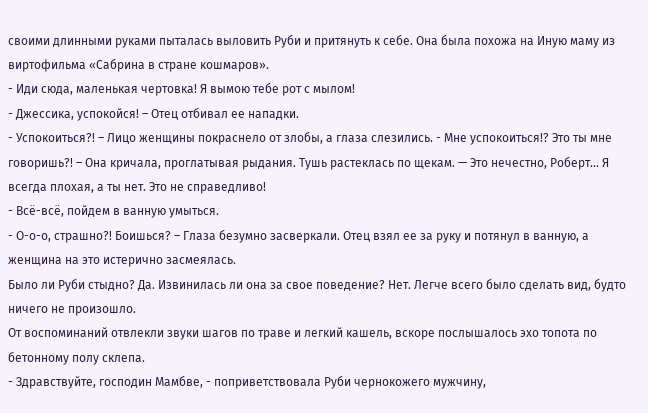своими длинными руками пыталась выловить Руби и притянуть к себе. Она была похожа на Иную маму из виртофильма «Сабрина в стране кошмаров».
- Иди сюда, маленькая чертовка! Я вымою тебе рот с мылом!
- Джессика, успокойся! – Отец отбивал ее нападки.
- Успокоиться?! – Лицо женщины покраснело от злобы, а глаза слезились. - Мне успокоиться!? Это ты мне говоришь?! – Она кричала, проглатывая рыдания. Тушь растеклась по щекам. — Это нечестно, Роберт... Я всегда плохая, а ты нет. Это не справедливо!
- Всё-всё, пойдем в ванную умыться.
- О-о-о, страшно?! Боишься? – Глаза безумно засверкали. Отец взял ее за руку и потянул в ванную, а женщина на это истерично засмеялась.
Было ли Руби стыдно? Да. Извинилась ли она за свое поведение? Нет. Легче всего было сделать вид, будто ничего не произошло.
От воспоминаний отвлекли звуки шагов по траве и легкий кашель, вскоре послышалось эхо топота по бетонному полу склепа.
- Здравствуйте, господин Мамбве, - поприветствовала Руби чернокожего мужчину,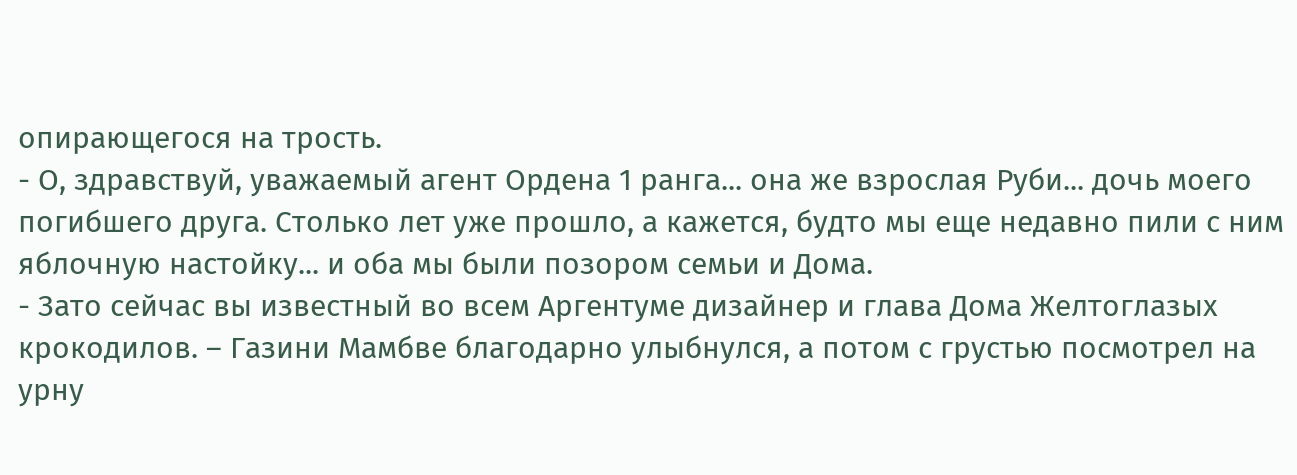опирающегося на трость.
- О, здравствуй, уважаемый агент Ордена 1 ранга... она же взрослая Руби... дочь моего погибшего друга. Столько лет уже прошло, а кажется, будто мы еще недавно пили с ним яблочную настойку... и оба мы были позором семьи и Дома.
- Зато сейчас вы известный во всем Аргентуме дизайнер и глава Дома Желтоглазых крокодилов. – Газини Мамбве благодарно улыбнулся, а потом с грустью посмотрел на урну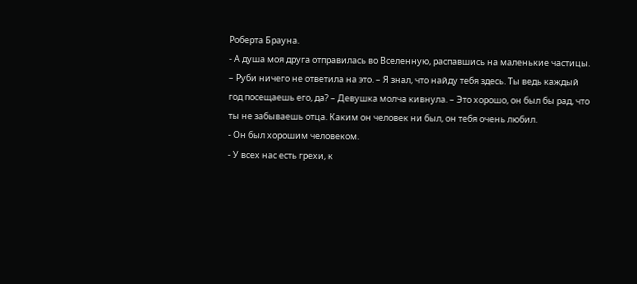Роберта Брауна.
- А душа моя друга отправилась во Вселенную, распавшись на маленькие частицы. – Руби ничего не ответила на это. – Я знал, что найду тебя здесь. Ты ведь каждый год посещаешь его, да? – Девушка молча кивнула. – Это хорошо, он был бы рад, что ты не забываешь отца. Каким он человек ни был, он тебя очень любил.
- Он был хорошим человеком.
- У всех нас есть грехи, к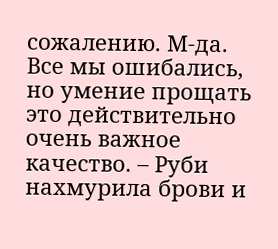сожалению. М-да. Все мы ошибались, но умение прощать это действительно очень важное качество. – Руби нахмурила брови и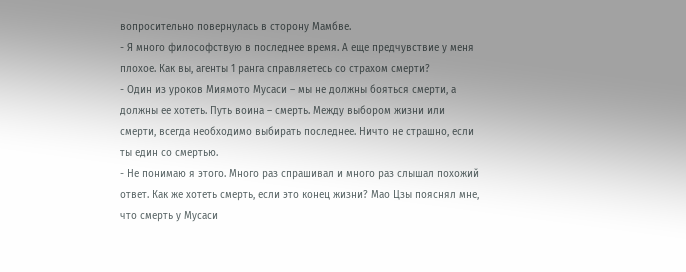вопросительно повернулась в сторону Мамбве.
- Я много философствую в последнее время. А еще предчувствие у меня плохое. Как вы, агенты 1 ранга справляетесь со страхом смерти?
- Один из уроков Миямото Мусаси – мы не должны бояться смерти, а должны ее хотеть. Путь воина – смерть. Между выбором жизни или смерти, всегда необходимо выбирать последнее. Ничто не страшно, если ты един со смертью.
- Не понимаю я этого. Много раз спрашивал и много раз слышал похожий ответ. Как же хотеть смерть, если это конец жизни? Мао Цзы пояснял мне, что смерть у Мусаси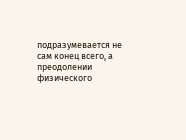подразумевается не сам конец всего, а преодолении физического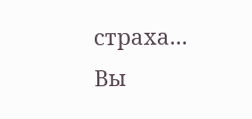страха... Вы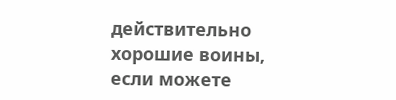действительно хорошие воины, если можете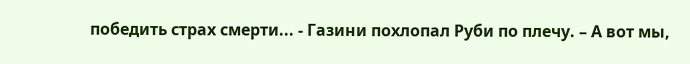победить страх смерти... - Газини похлопал Руби по плечу. – А вот мы,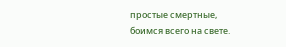простые смертные, боимся всего на свете.